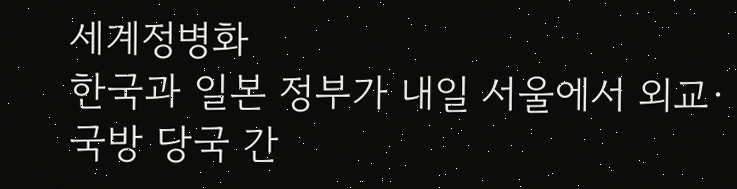세계정병화
한국과 일본 정부가 내일 서울에서 외교·국방 당국 간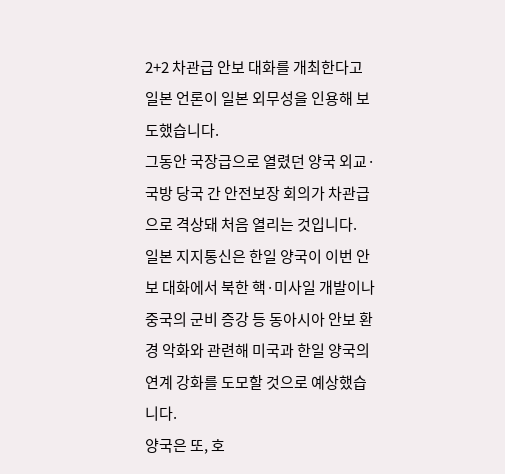2+2 차관급 안보 대화를 개최한다고 일본 언론이 일본 외무성을 인용해 보도했습니다.
그동안 국장급으로 열렸던 양국 외교·국방 당국 간 안전보장 회의가 차관급으로 격상돼 처음 열리는 것입니다.
일본 지지통신은 한일 양국이 이번 안보 대화에서 북한 핵·미사일 개발이나 중국의 군비 증강 등 동아시아 안보 환경 악화와 관련해 미국과 한일 양국의 연계 강화를 도모할 것으로 예상했습니다.
양국은 또, 호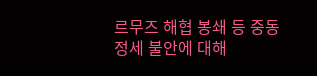르무즈 해협 봉쇄 등 중동 정세 불안에 대해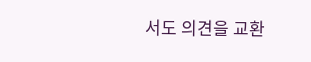서도 의견을 교환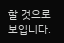할 것으로 보입니다.